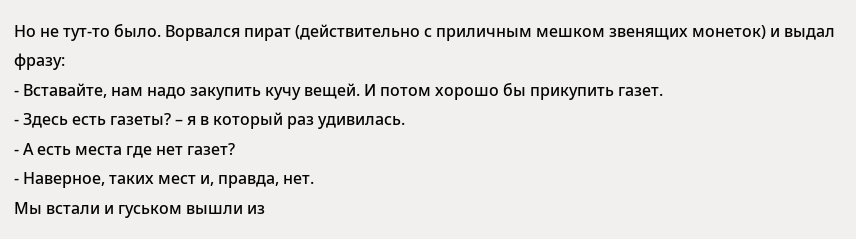Но не тут-то было. Ворвался пират (действительно с приличным мешком звенящих монеток) и выдал фразу:
- Вставайте, нам надо закупить кучу вещей. И потом хорошо бы прикупить газет.
- Здесь есть газеты? – я в который раз удивилась.
- А есть места где нет газет?
- Наверное, таких мест и, правда, нет.
Мы встали и гуськом вышли из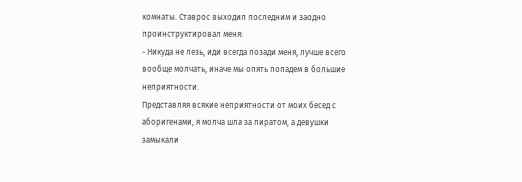комнаты. Ставрос выходил последним и заодно проинструктировал меня:
- Никуда не лезь, иди всегда позади меня, лучше всего вообще молчать, иначе мы опять попадем в большие неприятности.
Представляя всякие неприятности от моих бесед с аборигенами, я молча шла за пиратом, а девушки замыкали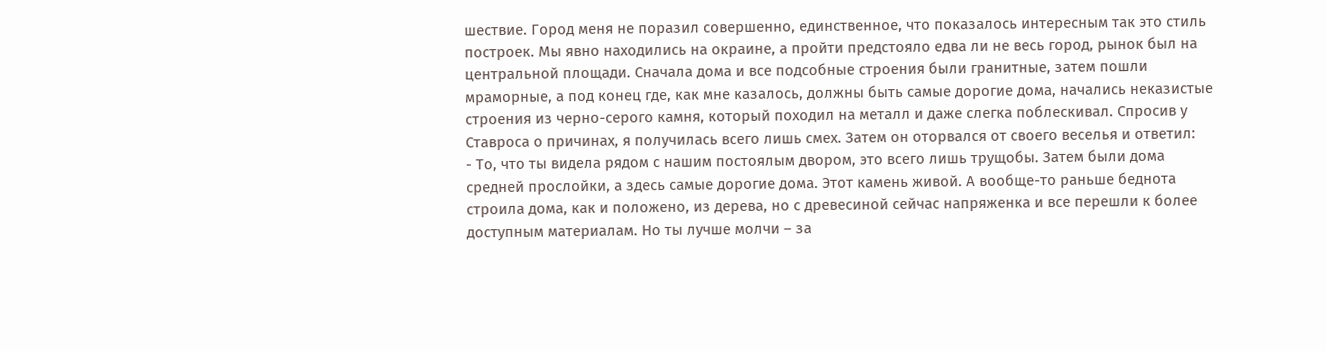шествие. Город меня не поразил совершенно, единственное, что показалось интересным так это стиль построек. Мы явно находились на окраине, а пройти предстояло едва ли не весь город, рынок был на центральной площади. Сначала дома и все подсобные строения были гранитные, затем пошли мраморные, а под конец где, как мне казалось, должны быть самые дорогие дома, начались неказистые строения из черно-серого камня, который походил на металл и даже слегка поблескивал. Спросив у Ставроса о причинах, я получилась всего лишь смех. Затем он оторвался от своего веселья и ответил:
- То, что ты видела рядом с нашим постоялым двором, это всего лишь трущобы. Затем были дома средней прослойки, а здесь самые дорогие дома. Этот камень живой. А вообще-то раньше беднота строила дома, как и положено, из дерева, но с древесиной сейчас напряженка и все перешли к более доступным материалам. Но ты лучше молчи – за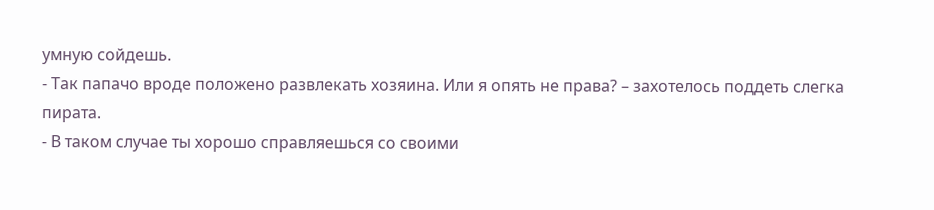умную сойдешь.
- Так папачо вроде положено развлекать хозяина. Или я опять не права? – захотелось поддеть слегка пирата.
- В таком случае ты хорошо справляешься со своими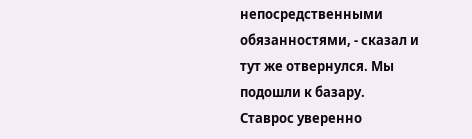непосредственными обязанностями, - сказал и тут же отвернулся. Мы подошли к базару.
Ставрос уверенно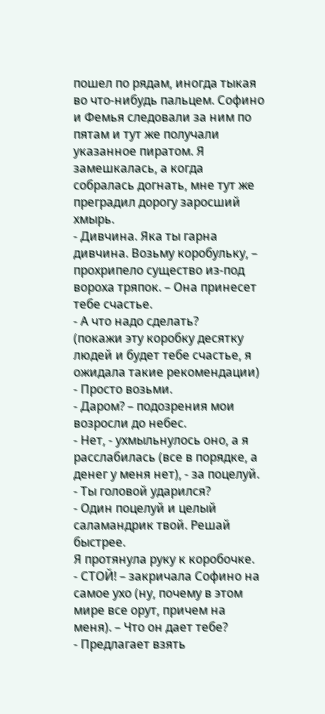пошел по рядам, иногда тыкая во что-нибудь пальцем. Софино и Фемья следовали за ним по пятам и тут же получали указанное пиратом. Я замешкалась, а когда собралась догнать, мне тут же преградил дорогу заросший хмырь.
- Дивчина. Яка ты гарна дивчина. Возьму коробульку, – прохрипело существо из-под вороха тряпок. – Она принесет тебе счастье.
- А что надо сделать?
(покажи эту коробку десятку людей и будет тебе счастье, я ожидала такие рекомендации)
- Просто возьми.
- Даром? – подозрения мои возросли до небес.
- Нет, - ухмыльнулось оно, а я расслабилась (все в порядке, а денег у меня нет), - за поцелуй.
- Ты головой ударился?
- Один поцелуй и целый саламандрик твой. Решай быстрее.
Я протянула руку к коробочке.
- СТОЙ! – закричала Софино на самое ухо (ну, почему в этом мире все орут, причем на меня). – Что он дает тебе?
- Предлагает взять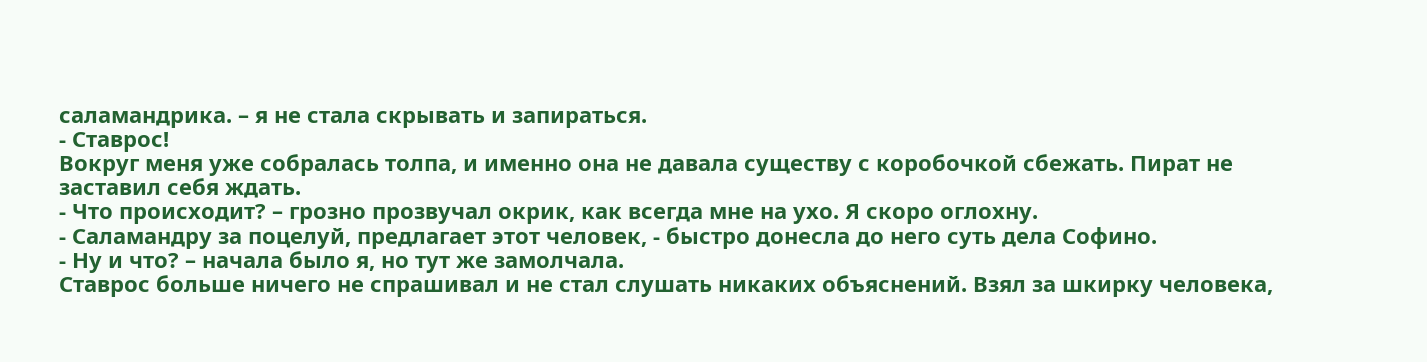саламандрика. – я не стала скрывать и запираться.
- Ставрос!
Вокруг меня уже собралась толпа, и именно она не давала существу с коробочкой сбежать. Пират не заставил себя ждать.
- Что происходит? – грозно прозвучал окрик, как всегда мне на ухо. Я скоро оглохну.
- Саламандру за поцелуй, предлагает этот человек, - быстро донесла до него суть дела Софино.
- Ну и что? – начала было я, но тут же замолчала.
Ставрос больше ничего не спрашивал и не стал слушать никаких объяснений. Взял за шкирку человека,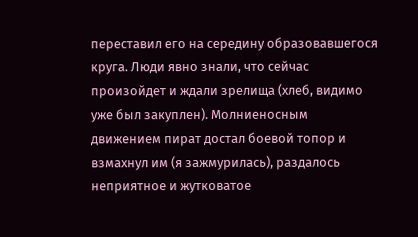переставил его на середину образовавшегося круга. Люди явно знали, что сейчас произойдет и ждали зрелища (хлеб, видимо уже был закуплен). Молниеносным движением пират достал боевой топор и взмахнул им (я зажмурилась), раздалось неприятное и жутковатое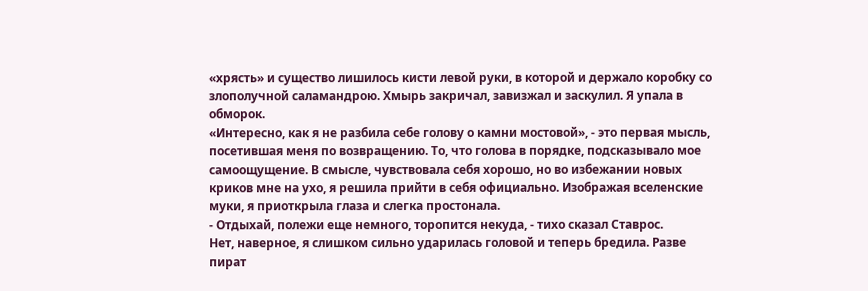«хрясть» и существо лишилось кисти левой руки, в которой и держало коробку со злополучной саламандрою. Хмырь закричал, завизжал и заскулил. Я упала в обморок.
«Интересно, как я не разбила себе голову о камни мостовой», - это первая мысль, посетившая меня по возвращению. То, что голова в порядке, подсказывало мое самоощущение. В смысле, чувствовала себя хорошо, но во избежании новых криков мне на ухо, я решила прийти в себя официально. Изображая вселенские муки, я приоткрыла глаза и слегка простонала.
- Отдыхай, полежи еще немного, торопится некуда, - тихо сказал Ставрос.
Нет, наверное, я слишком сильно ударилась головой и теперь бредила. Разве пират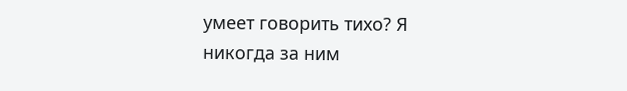умеет говорить тихо? Я никогда за ним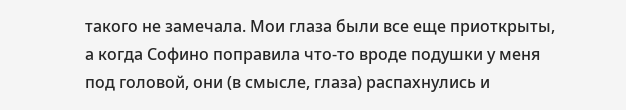такого не замечала. Мои глаза были все еще приоткрыты, а когда Софино поправила что-то вроде подушки у меня под головой, они (в смысле, глаза) распахнулись и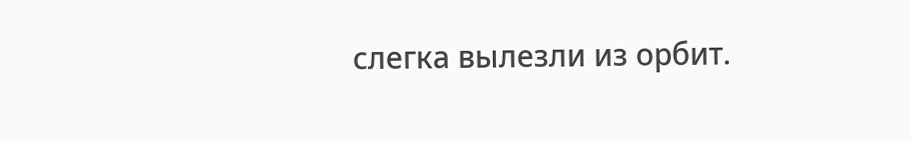слегка вылезли из орбит.